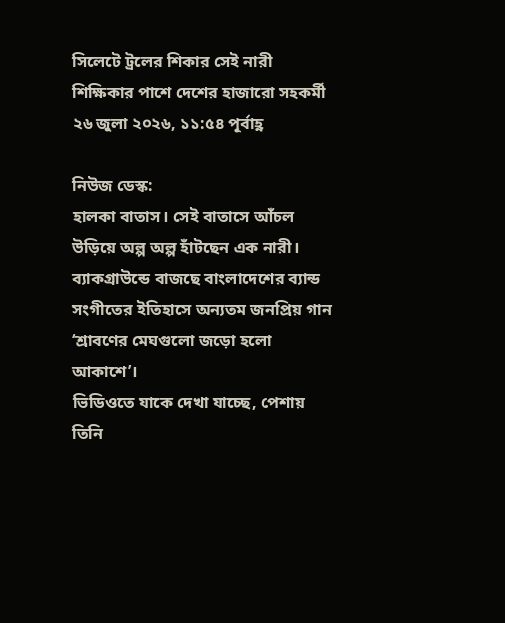সিলেটে ট্রলের শিকার সেই নারী শিক্ষিকার পাশে দেশের হাজারো সহকর্মী
২৬ জুলা ২০২৬, ১১:৫৪ পূর্বাহ্ণ

নিউজ ডেস্ক:
হালকা বাতাস। সেই বাতাসে আঁচল উড়িয়ে অল্প অল্প হাঁটছেন এক নারী। ব্যাকগ্রাউন্ডে বাজছে বাংলাদেশের ব্যান্ড সংগীতের ইতিহাসে অন্যতম জনপ্রিয় গান ‘শ্রাবণের মেঘগুলো জড়ো হলো আকাশে’।
ভিডিওতে যাকে দেখা যাচ্ছে, পেশায় তিনি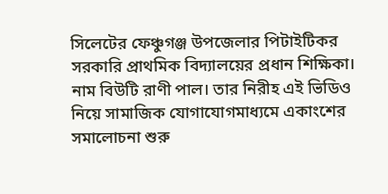সিলেটের ফেঞ্চুগঞ্জ উপজেলার পিটাইটিকর সরকারি প্রাথমিক বিদ্যালয়ের প্রধান শিক্ষিকা। নাম বিউটি রাণী পাল। তার নিরীহ এই ভিডিও নিয়ে সামাজিক যোগাযোগমাধ্যমে একাংশের সমালোচনা শুরু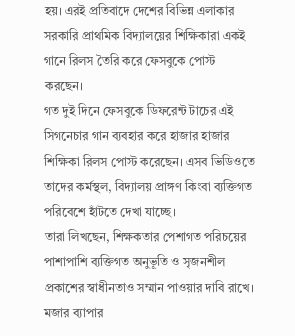হয়। এরই প্রতিবাদে দেশের বিভিন্ন এলাকার সরকারি প্রাথমিক বিদ্যালয়ের শিক্ষিকারা একই গানে রিলস তৈরি করে ফেসবুকে পোস্ট করছেন।
গত দুই দিনে ফেসবুকে ডিফরেন্ট টাচের এই সিগনেচার গান ব্যবহার করে হাজার হাজার শিক্ষিকা রিলস পোস্ট করেছেন। এসব ভিডিওতে তাদের কর্মস্থল, বিদ্যালয় প্রাঙ্গণ কিংবা ব্যক্তিগত পরিবেশে হাঁটতে দেখা যাচ্ছে।
তারা লিখছেন, শিক্ষকতার পেশাগত পরিচয়ের পাশাপাশি ব্যক্তিগত অনুভূতি ও সৃজনশীল প্রকাশের স্বাধীনতাও সম্মান পাওয়ার দাবি রাখে।
মজার ব্যাপার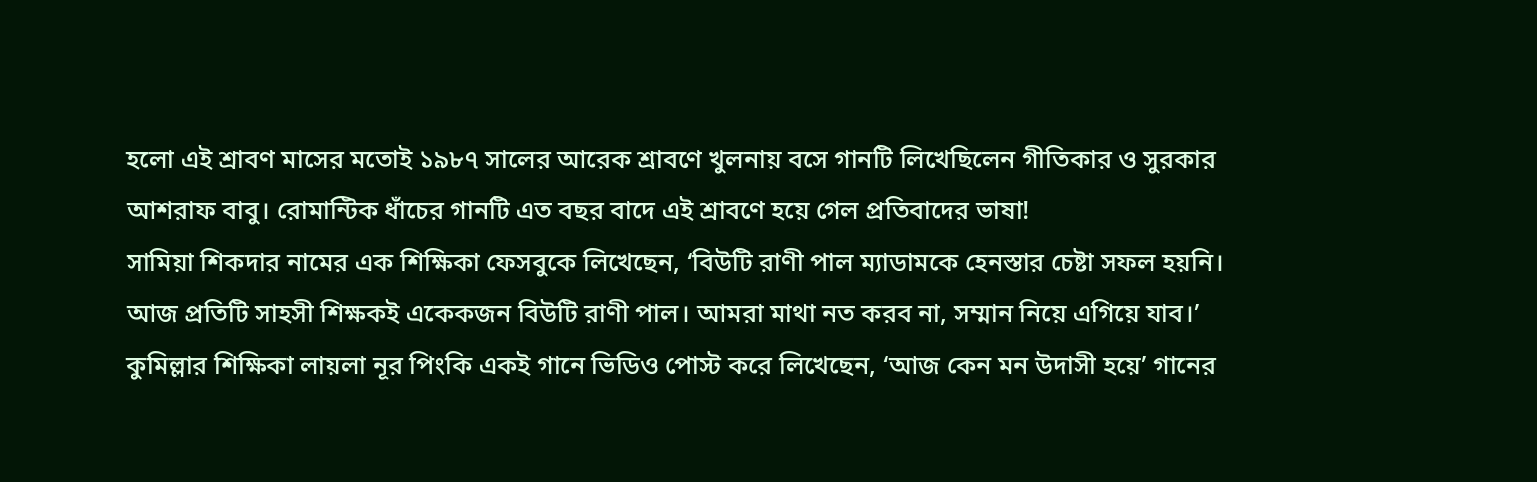হলো এই শ্রাবণ মাসের মতোই ১৯৮৭ সালের আরেক শ্রাবণে খুলনায় বসে গানটি লিখেছিলেন গীতিকার ও সুরকার আশরাফ বাবু। রোমান্টিক ধাঁচের গানটি এত বছর বাদে এই শ্রাবণে হয়ে গেল প্রতিবাদের ভাষা!
সামিয়া শিকদার নামের এক শিক্ষিকা ফেসবুকে লিখেছেন, ‘বিউটি রাণী পাল ম্যাডামকে হেনস্তার চেষ্টা সফল হয়নি। আজ প্রতিটি সাহসী শিক্ষকই একেকজন বিউটি রাণী পাল। আমরা মাথা নত করব না, সম্মান নিয়ে এগিয়ে যাব।’
কুমিল্লার শিক্ষিকা লায়লা নূর পিংকি একই গানে ভিডিও পোস্ট করে লিখেছেন, ‘আজ কেন মন উদাসী হয়ে’ গানের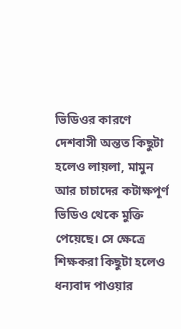ভিডিওর কারণে দেশবাসী অন্তত কিছুটা হলেও লায়লা, মামুন আর চাচাদের কটাক্ষপূর্ণ ভিডিও থেকে মুক্তি পেয়েছে। সে ক্ষেত্রে শিক্ষকরা কিছুটা হলেও ধন্যবাদ পাওয়ার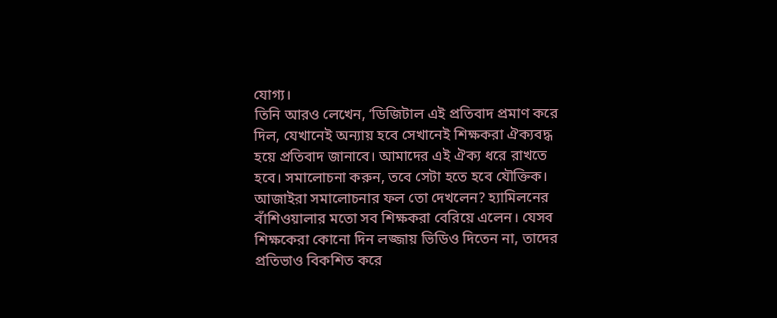যোগ্য।
তিনি আরও লেখেন, ‘ডিজিটাল এই প্রতিবাদ প্রমাণ করে দিল, যেখানেই অন্যায় হবে সেখানেই শিক্ষকরা ঐক্যবদ্ধ হয়ে প্রতিবাদ জানাবে। আমাদের এই ঐক্য ধরে রাখতে হবে। সমালোচনা করুন, তবে সেটা হতে হবে যৌক্তিক। আজাইরা সমালোচনার ফল তো দেখলেন? হ্যামিলনের বাঁশিওয়ালার মতো সব শিক্ষকরা বেরিয়ে এলেন। যেসব শিক্ষকেরা কোনো দিন লজ্জায় ভিডিও দিতেন না, তাদের প্রতিভাও বিকশিত করে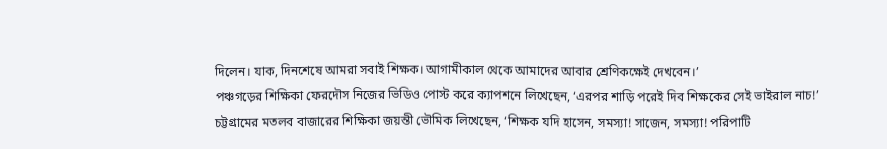দিলেন। যাক, দিনশেষে আমরা সবাই শিক্ষক। আগামীকাল থেকে আমাদের আবার শ্রেণিকক্ষেই দেখবেন।’
পঞ্চগড়ের শিক্ষিকা ফেরদৌস নিজের ভিডিও পোস্ট করে ক্যাপশনে লিখেছেন, ‘এরপর শাড়ি পরেই দিব শিক্ষকের সেই ভাইরাল নাচ!’
চট্টগ্রামের মতলব বাজারের শিক্ষিকা জয়ন্তী ভৌমিক লিখেছেন, ‘শিক্ষক যদি হাসেন, সমস্যা! সাজেন, সমস্যা! পরিপাটি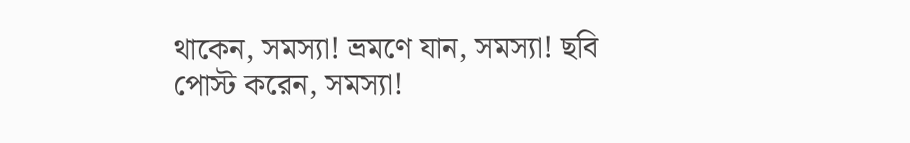থাকেন, সমস্যা! ভ্রমণে যান, সমস্যা! ছবি পোস্ট করেন, সমস্যা!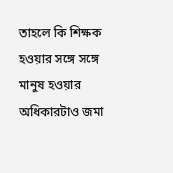তাহলে কি শিক্ষক হওয়ার সঙ্গে সঙ্গে মানুষ হওয়ার অধিকারটাও জমা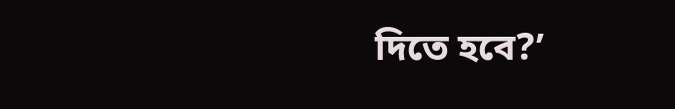দিতে হবে?’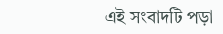এই সংবাদটি পড়া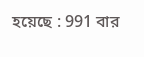হয়েছে : 991 বার